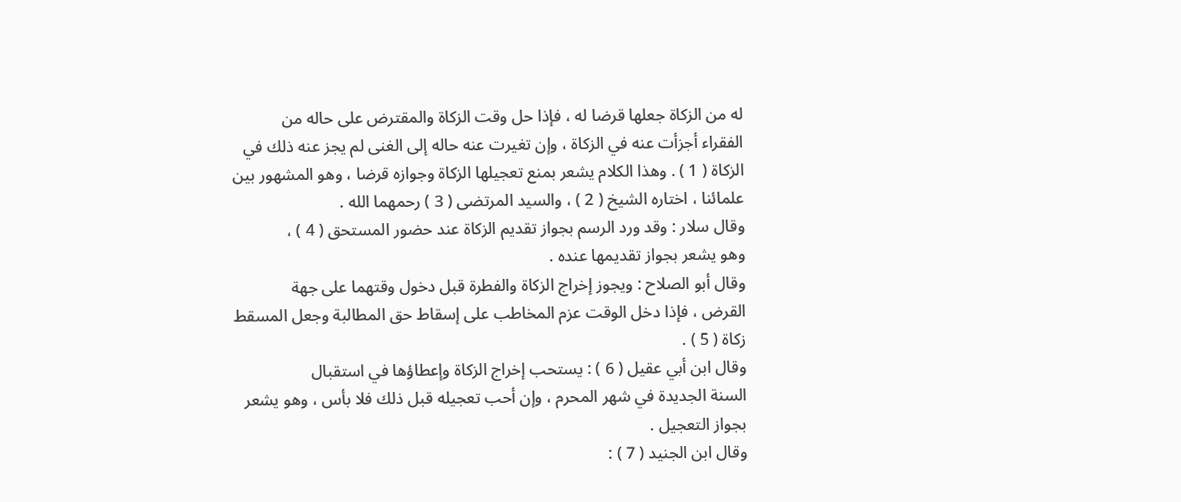له من الزكاة جعلها قرضا له ، فإذا حل وقت الزكاة والمقترض على حاله من
الفقراء أجزأت عنه في الزكاة ، وإن تغيرت عنه حاله إلى الغنى لم يجز عنه ذلك في
الزكاة ( 1 ) . وهذا الكلام يشعر بمنع تعجيلها الزكاة وجوازه قرضا ، وهو المشهور بين
علمائنا ، اختاره الشيخ ( 2 ) ، والسيد المرتضى ( 3 ) رحمهما الله .
وقال سلار : وقد ورد الرسم بجواز تقديم الزكاة عند حضور المستحق ( 4 ) ،
وهو يشعر بجواز تقديمها عنده .
وقال أبو الصلاح : ويجوز إخراج الزكاة والفطرة قبل دخول وقتهما على جهة
القرض ، فإذا دخل الوقت عزم المخاطب على إسقاط حق المطالبة وجعل المسقط
زكاة ( 5 ) .
وقال ابن أبي عقيل ( 6 ) : يستحب إخراج الزكاة وإعطاؤها في استقبال
السنة الجديدة في شهر المحرم ، وإن أحب تعجيله قبل ذلك فلا بأس ، وهو يشعر
بجواز التعجيل .
وقال ابن الجنيد ( 7 ) :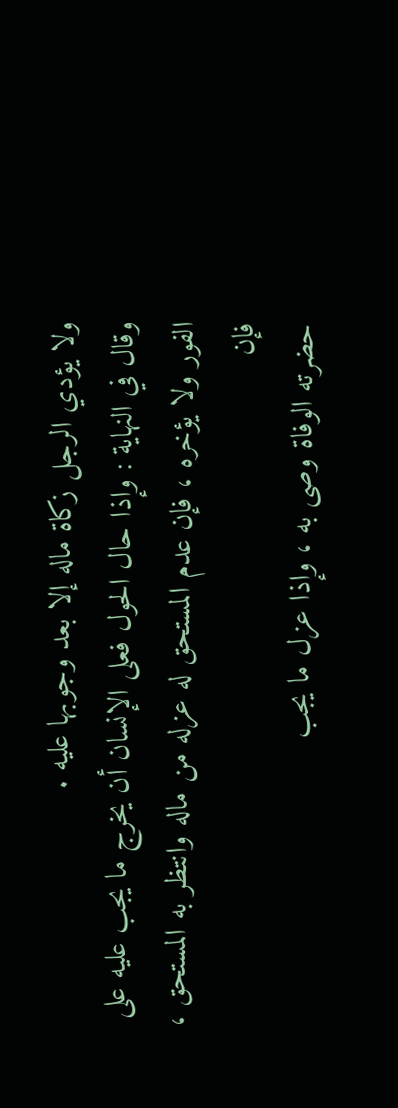ولا يؤدي الرجل زكاة ماله إلا بعد وجوبها عليه .
وقال في النهاية : وإذا حال الحول فعلى الإنسان أن يخرج ما يجب عليه على
الفور ولا يؤخره ، فإن عدم المستحق له عزله من ماله وانتظر به المستحق ، فإن
حضرته الوفاة وصى به ، وإذا عزل ما يجب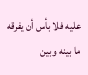عليه فلا بأس أن يفرقه ما بينه وبين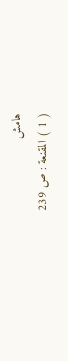هامش
( 1 ) المقنعة : ص 239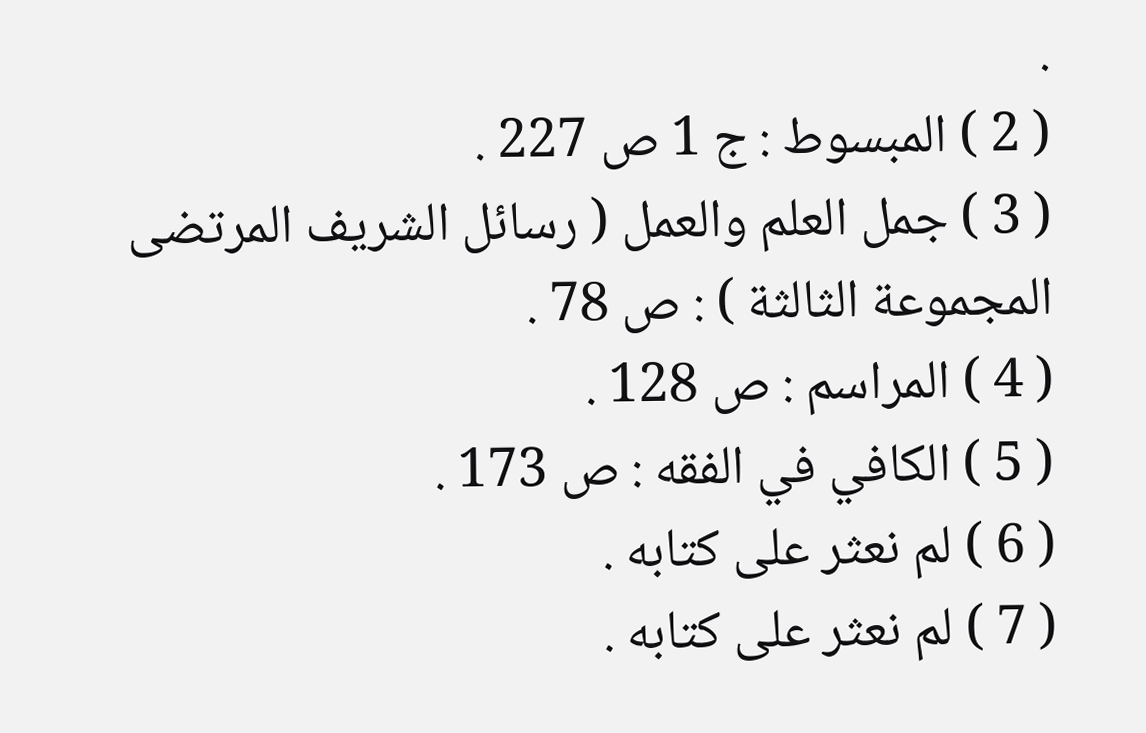.
( 2 ) المبسوط : ج 1 ص 227 .
( 3 ) جمل العلم والعمل ( رسائل الشريف المرتضى المجموعة الثالثة ) : ص 78 .
( 4 ) المراسم : ص 128 .
( 5 ) الكافي في الفقه : ص 173 .
( 6 ) لم نعثر على كتابه .
( 7 ) لم نعثر على كتابه .